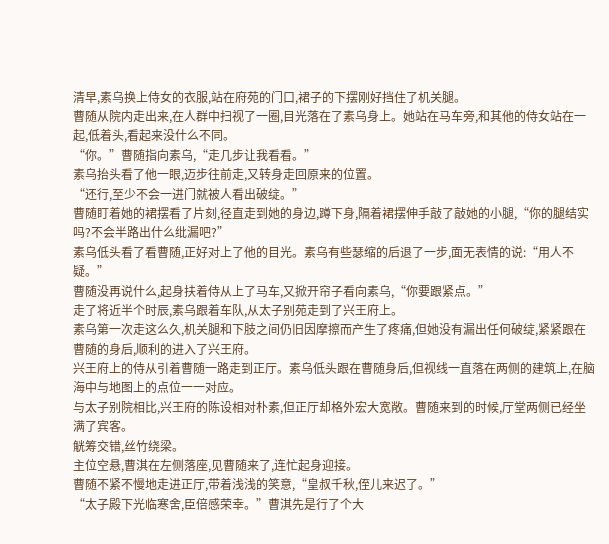清早,素乌换上侍女的衣服,站在府苑的门口,裙子的下摆刚好挡住了机关腿。
曹随从院内走出来,在人群中扫视了一圈,目光落在了素乌身上。她站在马车旁,和其他的侍女站在一起,低着头,看起来没什么不同。
“你。”曹随指向素乌,“走几步让我看看。”
素乌抬头看了他一眼,迈步往前走,又转身走回原来的位置。
“还行,至少不会一进门就被人看出破绽。”
曹随盯着她的裙摆看了片刻,径直走到她的身边,蹲下身,隔着裙摆伸手敲了敲她的小腿,“你的腿结实吗?不会半路出什么纰漏吧?”
素乌低头看了看曹随,正好对上了他的目光。素乌有些瑟缩的后退了一步,面无表情的说:“用人不疑。”
曹随没再说什么,起身扶着侍从上了马车,又掀开帘子看向素乌,“你要跟紧点。”
走了将近半个时辰,素乌跟着车队,从太子别苑走到了兴王府上。
素乌第一次走这么久,机关腿和下肢之间仍旧因摩擦而产生了疼痛,但她没有漏出任何破绽,紧紧跟在曹随的身后,顺利的进入了兴王府。
兴王府上的侍从引着曹随一路走到正厅。素乌低头跟在曹随身后,但视线一直落在两侧的建筑上,在脑海中与地图上的点位一一对应。
与太子别院相比,兴王府的陈设相对朴素,但正厅却格外宏大宽敞。曹随来到的时候,厅堂两侧已经坐满了宾客。
觥筹交错,丝竹绕梁。
主位空悬,曹淇在左侧落座,见曹随来了,连忙起身迎接。
曹随不紧不慢地走进正厅,带着浅浅的笑意,“皇叔千秋,侄儿来迟了。”
“太子殿下光临寒舍,臣倍感荣幸。”曹淇先是行了个大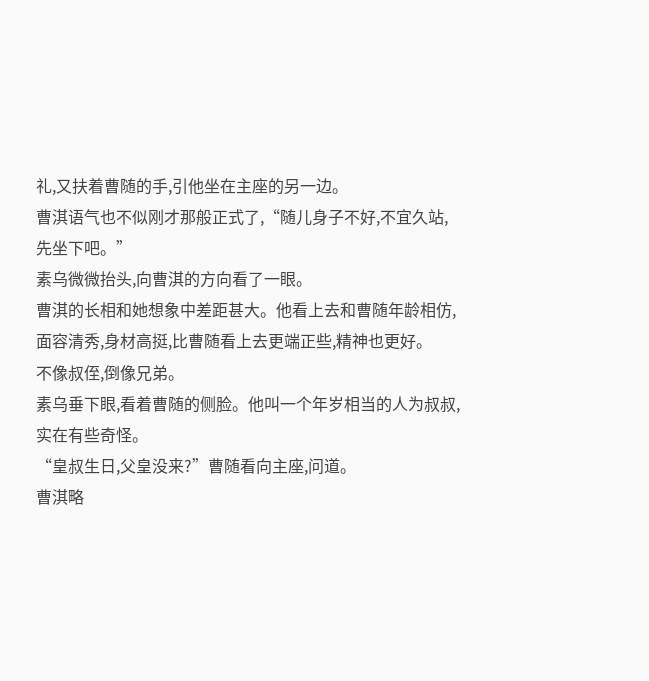礼,又扶着曹随的手,引他坐在主座的另一边。
曹淇语气也不似刚才那般正式了,“随儿身子不好,不宜久站,先坐下吧。”
素乌微微抬头,向曹淇的方向看了一眼。
曹淇的长相和她想象中差距甚大。他看上去和曹随年龄相仿,面容清秀,身材高挺,比曹随看上去更端正些,精神也更好。
不像叔侄,倒像兄弟。
素乌垂下眼,看着曹随的侧脸。他叫一个年岁相当的人为叔叔,实在有些奇怪。
“皇叔生日,父皇没来?”曹随看向主座,问道。
曹淇略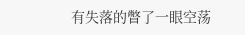有失落的瞥了一眼空荡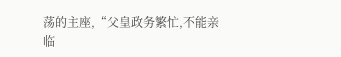荡的主座,“父皇政务繁忙,不能亲临